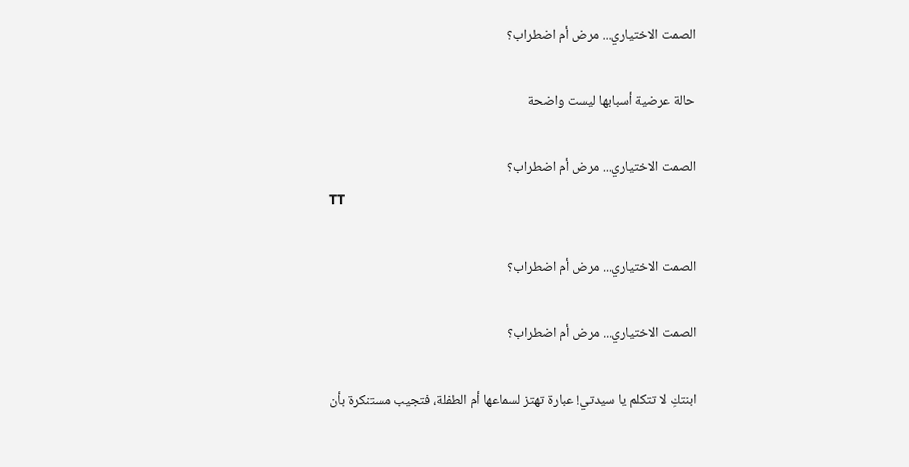الصمت الاختياري... مرض أم اضطراب؟

حالة عرضية أسبابها ليست واضحة

الصمت الاختياري... مرض أم اضطراب؟
TT

الصمت الاختياري... مرض أم اضطراب؟

الصمت الاختياري... مرض أم اضطراب؟

ابنتكِ لا تتكلم يا سيدتي! عبارة تهتز لسماعها أم الطفلة، فتجيب مستنكرة بأن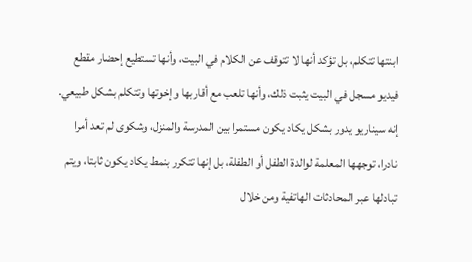ابنتها تتكلم، بل تؤكد أنها لا تتوقف عن الكلام في البيت، وأنها تستطيع إحضار مقطع فيديو مسجل في البيت يثبت ذلك، وأنها تلعب مع أقاربها وإخوتها وتتكلم بشكل طبيعي.
إنه سيناريو يدور بشكل يكاد يكون مستمرا بين المدرسة والمنزل، وشكوى لم تعد أمرا نادرا، توجهها المعلمة لوالدة الطفل أو الطفلة، بل إنها تتكرر بنمط يكاد يكون ثابتا، ويتم تبادلها عبر المحادثات الهاتفية ومن خلال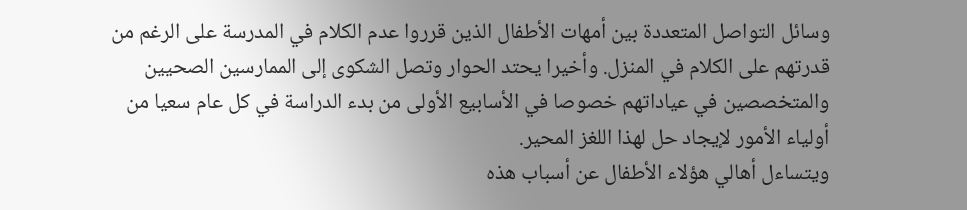وسائل التواصل المتعددة بين أمهات الأطفال الذين قرروا عدم الكلام في المدرسة على الرغم من قدرتهم على الكلام في المنزل. وأخيرا يحتد الحوار وتصل الشكوى إلى الممارسين الصحيين والمتخصصين في عياداتهم خصوصا في الأسابيع الأولى من بدء الدراسة في كل عام سعيا من أولياء الأمور لإيجاد حل لهذا اللغز المحير.
ويتساءل أهالي هؤلاء الأطفال عن أسباب هذه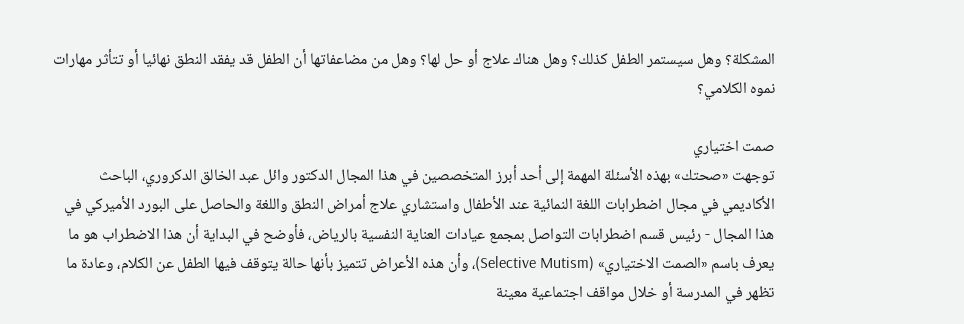المشكلة؟ وهل سيستمر الطفل كذلك؟ وهل هناك علاج أو حل لها؟ وهل من مضاعفاتها أن الطفل قد يفقد النطق نهائيا أو تتأثر مهارات نموه الكلامي؟

صمت اختياري
توجهت «صحتك» بهذه الأسئلة المهمة إلى أحد أبرز المتخصصين في هذا المجال الدكتور وائل عبد الخالق الدكروري، الباحث الأكاديمي في مجال اضطرابات اللغة النمائية عند الأطفال واستشاري علاج أمراض النطق واللغة والحاصل على البورد الأميركي في هذا المجال - رئيس قسم اضطرابات التواصل بمجمع عيادات العناية النفسية بالرياض، فأوضح في البداية أن هذا الاضطراب هو ما يعرف باسم «الصمت الاختياري» (Selective Mutism)، وأن هذه الأعراض تتميز بأنها حالة يتوقف فيها الطفل عن الكلام، وعادة ما تظهر في المدرسة أو خلال مواقف اجتماعية معينة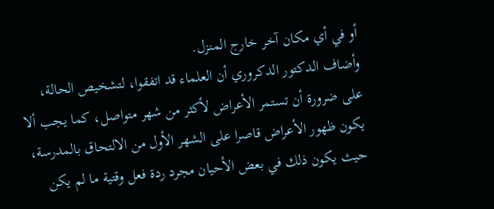أو في أي مكان آخر خارج المنزل.
وأضاف الدكتور الدكروري أن العلماء قد اتفقوا، لتشخيص الحالة، على ضرورة أن تستمر الأعراض لأكثر من شهر متواصل، كما يجب ألا يكون ظهور الأعراض قاصرا على الشهر الأول من الالتحاق بالمدرسة، حيث يكون ذلك في بعض الأحيان مجرد ردة فعل وقتية ما لم يكن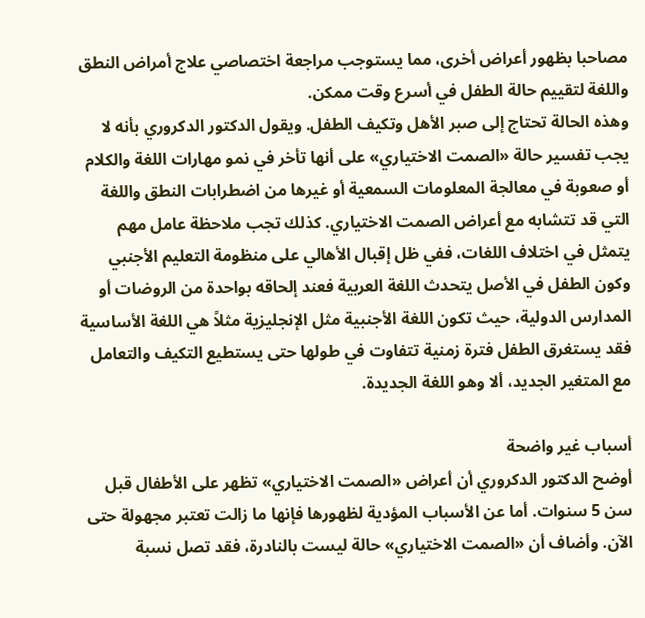مصاحبا بظهور أعراض أخرى، مما يستوجب مراجعة اختصاصي علاج أمراض النطق واللغة لتقييم حالة الطفل في أسرع وقت ممكن.
وهذه الحالة تحتاج إلى صبر الأهل وتكيف الطفل. ويقول الدكتور الدكروري بأنه لا يجب تفسير حالة «الصمت الاختياري» على أنها تأخر في نمو مهارات اللغة والكلام أو صعوبة في معالجة المعلومات السمعية أو غيرها من اضطرابات النطق واللغة التي قد تتشابه مع أعراض الصمت الاختياري. كذلك تجب ملاحظة عامل مهم يتمثل في اختلاف اللغات، ففي ظل إقبال الأهالي على منظومة التعليم الأجنبي وكون الطفل في الأصل يتحدث اللغة العربية فعند إلحاقه بواحدة من الروضات أو المدارس الدولية، حيث تكون اللغة الأجنبية مثل الإنجليزية مثلاً هي اللغة الأساسية فقد يستغرق الطفل فترة زمنية تتفاوت في طولها حتى يستطيع التكيف والتعامل مع المتغير الجديد، ألا وهو اللغة الجديدة.

أسباب غير واضحة
أوضح الدكتور الدكروري أن أعراض «الصمت الاختياري» تظهر على الأطفال قبل سن 5 سنوات. أما عن الأسباب المؤدية لظهورها فإنها ما زالت تعتبر مجهولة حتى الآن. وأضاف أن «الصمت الاختياري» حالة ليست بالنادرة، فقد تصل نسبة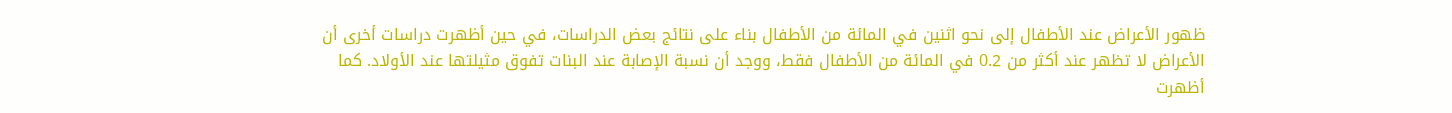ظهور الأعراض عند الأطفال إلى نحو اثنين في المائة من الأطفال بناء على نتائج بعض الدراسات، في حين أظهرت دراسات أخرى أن الأعراض لا تظهر عند أكثر من 0.2 في المائة من الأطفال فقط، ووجد أن نسبة الإصابة عند البنات تفوق مثيلتها عند الأولاد. كما أظهرت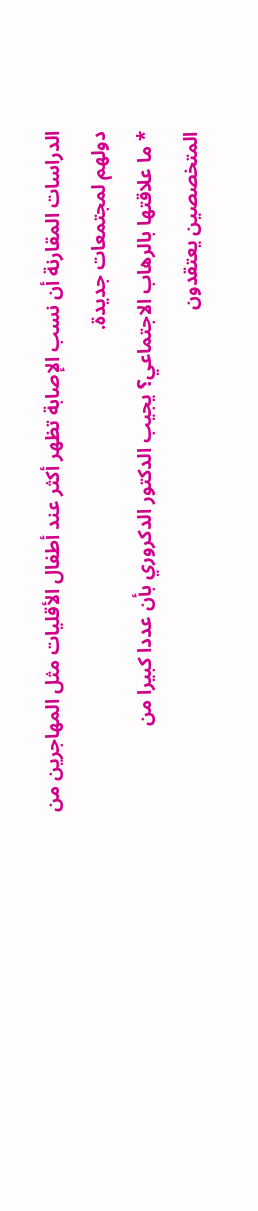الدراسات المقارنة أن نسب الإصابة تظهر أكثر عند أطفال الأقليات مثل المهاجرين من دولهم لمجتمعات جديدة.
* ما علاقتها بالرهاب الاجتماعي؟ يجيب الدكتور الدكروري بأن عددا كبيرا من المتخصصين يعتقدون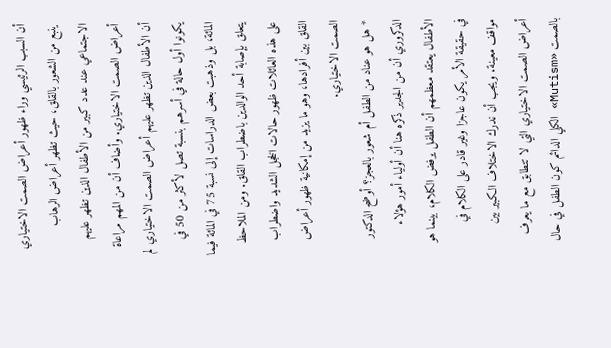أن السبب الرئيسي وراء ظهور أعراض الصمت الاختياري ينبع من الشعور بالقلق، حيث تظهر أعراض الرهاب الاجتماعي عند عدد كبير من الأطفال الذين تظهر عليهم أعراض الصمت الاختياري. وأضاف أن من المهم مراعاة أن الأطفال الذين تظهر عليهم أعراض الصمت الاختياري لم يكونوا أول حالة في أسرهم بنسبة تصل لأكثر من 50 في المائة، بل وذهبت بعض الدراسات إلى نسبة 75 في المائة فيما يتعلق بإصابة أحد الوالدين باضطراب القلق. ومن الملاحظ على هذه العائلات ظهور حالات الخجل الشديد واضطراب القلق بين أفرادها، وهو ما يزيد من إمكانية ظهور أعراض الصمت الاختياري.
* هل هو عناد من الطفل أم شعور بالعجز؟ أوضح الدكتور الدكروري أن من الجدير ذكره هنا أن أولياء أمور هؤلاء الأطفال يعتقد معظمهم أن الطفل يرفض الكلام، بينما هو في حقيقة الأمر يكون عاجزا وغير قادر على الكلام في مواقف معينة. ويجب أن ندرك الاختلاف الكبير بين أعراض الصمت الاختياري التي لا تتطابق مع ما يعرف بالصمت «Mutism» الكلي الدائم كون الطفل في حال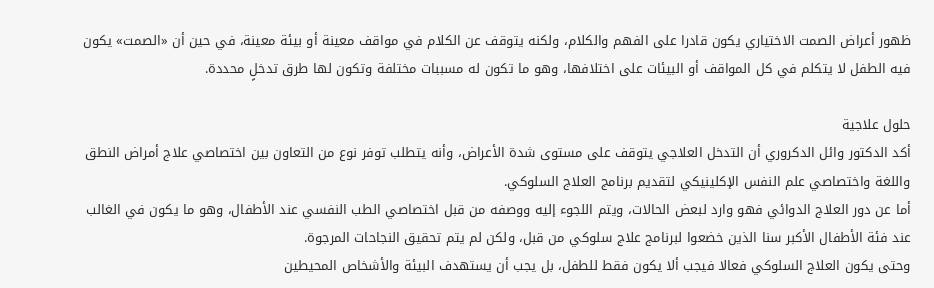ظهور أعراض الصمت الاختياري يكون قادرا على الفهم والكلام، ولكنه يتوقف عن الكلام في مواقف معينة أو بيئة معينة، في حين أن «الصمت» يكون فيه الطفل لا يتكلم في كل المواقف أو البيئات على اختلافها، وهو ما تكون له مسببات مختلفة وتكون لها طرق تدخلٍ محددة.

حلول علاجية
أكد الدكتور وائل الدكروري أن التدخل العلاجي يتوقف على مستوى شدة الأعراض، وأنه يتطلب توفر نوع من التعاون بين اختصاصي علاج أمراض النطق واللغة واختصاصي علم النفس الإكلينيكي لتقديم برنامج العلاج السلوكي.
أما عن دور العلاج الدوائي فهو وارد لبعض الحالات، ويتم اللجوء إليه ووصفه من قبل اختصاصي الطب النفسي عند الأطفال، وهو ما يكون في الغالب عند فئة الأطفال الأكبر سنا الذين خضعوا لبرنامج علاج سلوكي من قبل، ولكن لم يتم تحقيق النجاحات المرجوة.
وحتى يكون العلاج السلوكي فعالا فيجب ألا يكون فقط للطفل، بل يجب أن يستهدف البيئة والأشخاص المحيطين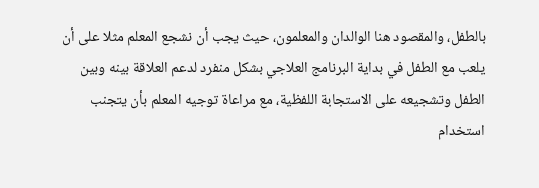بالطفل، والمقصود هنا الوالدان والمعلمون، حيث يجب أن نشجع المعلم مثلا على أن يلعب مع الطفل في بداية البرنامج العلاجي بشكل منفرد لدعم العلاقة بينه وبين الطفل وتشجيعه على الاستجابة اللفظية، مع مراعاة توجيه المعلم بأن يتجنب استخدام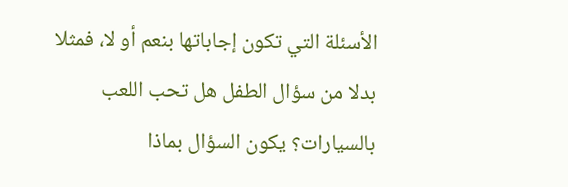الأسئلة التي تكون إجاباتها بنعم أو لا، فمثلا بدلا من سؤال الطفل هل تحب اللعب بالسيارات؟ يكون السؤال بماذا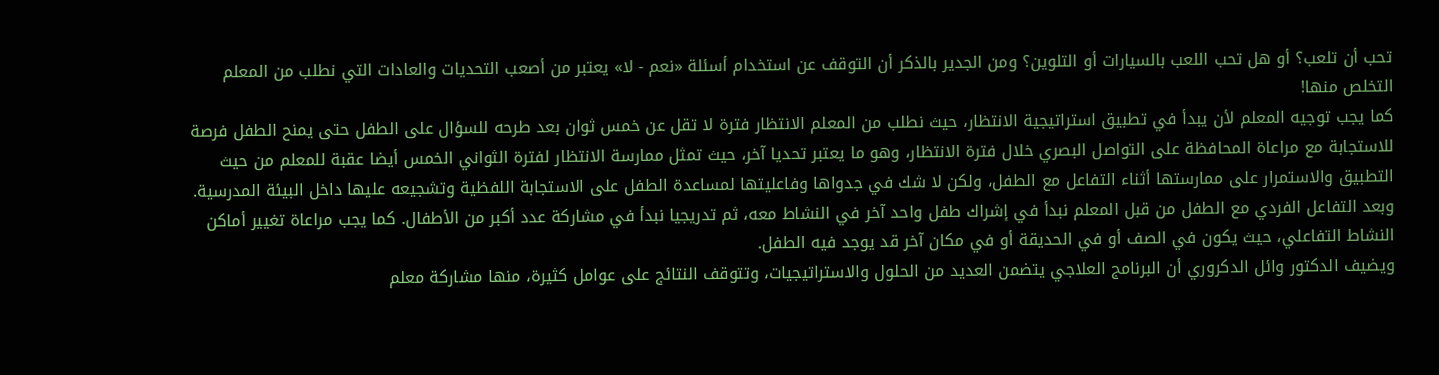تحب أن تلعب؟ أو هل تحب اللعب بالسيارات أو التلوين؟ ومن الجدير بالذكر أن التوقف عن استخدام أسئلة «نعم - لا» يعتبر من أصعب التحديات والعادات التي نطلب من المعلم التخلص منها!
كما يجب توجيه المعلم لأن يبدأ في تطبيق استراتيجية الانتظار، حيث نطلب من المعلم الانتظار فترة لا تقل عن خمس ثوان بعد طرحه للسؤال على الطفل حتى يمنح الطفل فرصة للاستجابة مع مراعاة المحافظة على التواصل البصري خلال فترة الانتظار، وهو ما يعتبر تحديا آخر، حيث تمثل ممارسة الانتظار لفترة الثواني الخمس أيضا عقبة للمعلم من حيث التطبيق والاستمرار على ممارستها أثناء التفاعل مع الطفل، ولكن لا شك في جدواها وفاعليتها لمساعدة الطفل على الاستجابة اللفظية وتشجيعه عليها داخل البيئة المدرسية.
وبعد التفاعل الفردي مع الطفل من قبل المعلم نبدأ في إشراك طفل واحد آخر في النشاط معه، ثم تدريجيا نبدأ في مشاركة عدد أكبر من الأطفال. كما يجب مراعاة تغيير أماكن النشاط التفاعلي، حيث يكون في الصف أو في الحديقة أو في مكان آخر قد يوجد فيه الطفل.
ويضيف الدكتور وائل الدكروري أن البرنامج العلاجي يتضمن العديد من الحلول والاستراتيجيات، وتتوقف النتائج على عوامل كثيرة، منها مشاركة معلم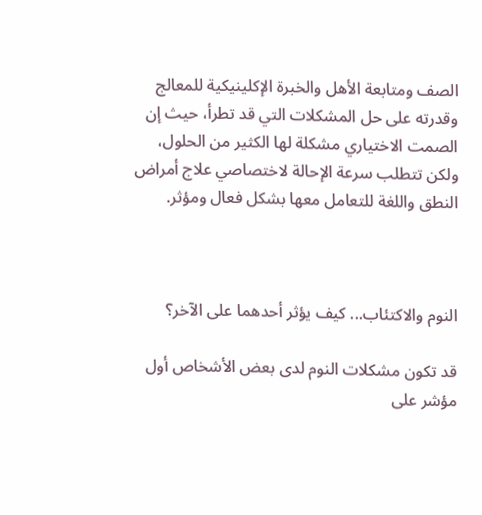الصف ومتابعة الأهل والخبرة الإكلينيكية للمعالج وقدرته على حل المشكلات التي قد تطرأ، حيث إن الصمت الاختياري مشكلة لها الكثير من الحلول، ولكن تتطلب سرعة الإحالة لاختصاصي علاج أمراض النطق واللغة للتعامل معها بشكل فعال ومؤثر.



النوم والاكتئاب... كيف يؤثر أحدهما على الآخر؟

قد تكون مشكلات النوم لدى بعض الأشخاص أول مؤشر على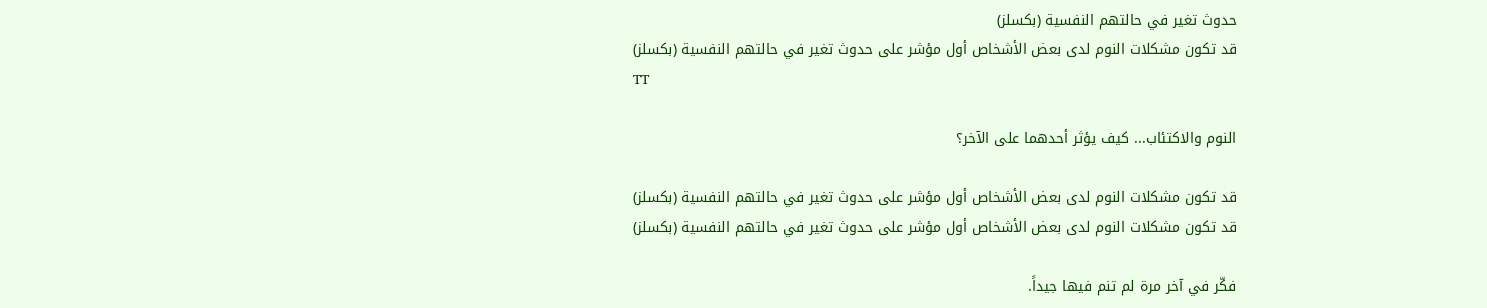حدوث تغير في حالتهم النفسية (بكسلز)
قد تكون مشكلات النوم لدى بعض الأشخاص أول مؤشر على حدوث تغير في حالتهم النفسية (بكسلز)
TT

النوم والاكتئاب... كيف يؤثر أحدهما على الآخر؟

قد تكون مشكلات النوم لدى بعض الأشخاص أول مؤشر على حدوث تغير في حالتهم النفسية (بكسلز)
قد تكون مشكلات النوم لدى بعض الأشخاص أول مؤشر على حدوث تغير في حالتهم النفسية (بكسلز)

فكّر في آخر مرة لم تنم فيها جيداً.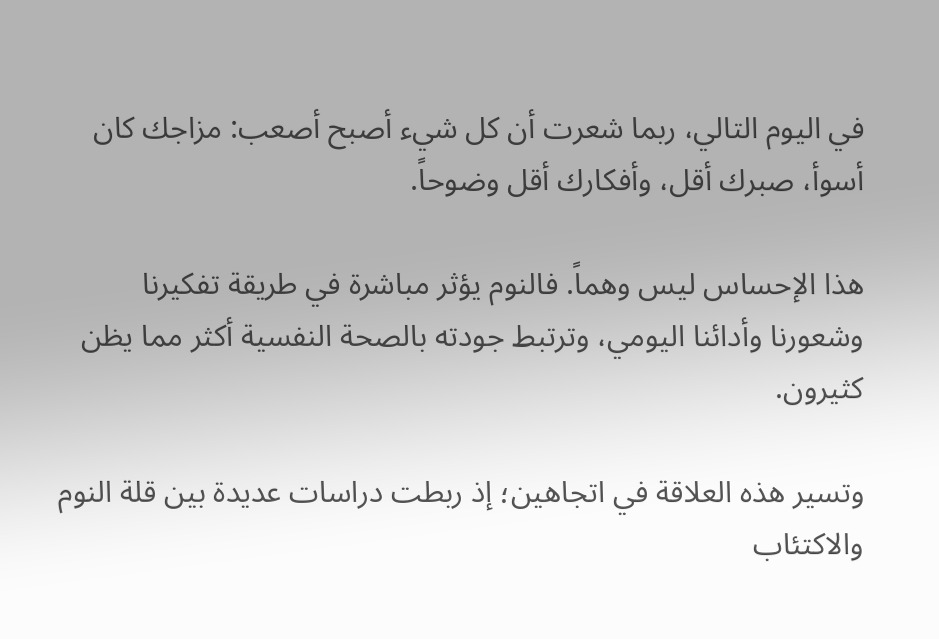في اليوم التالي، ربما شعرت أن كل شيء أصبح أصعب: مزاجك كان أسوأ، صبرك أقل، وأفكارك أقل وضوحاً.

هذا الإحساس ليس وهماً. فالنوم يؤثر مباشرة في طريقة تفكيرنا وشعورنا وأدائنا اليومي، وترتبط جودته بالصحة النفسية أكثر مما يظن كثيرون.

وتسير هذه العلاقة في اتجاهين؛ إذ ربطت دراسات عديدة بين قلة النوم والاكتئاب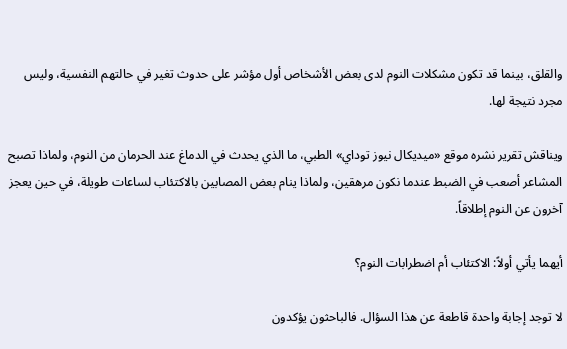والقلق، بينما قد تكون مشكلات النوم لدى بعض الأشخاص أول مؤشر على حدوث تغير في حالتهم النفسية، وليس مجرد نتيجة لها.

ويناقش تقرير نشره موقع «ميديكال نيوز توداي» الطبي، ما الذي يحدث في الدماغ عند الحرمان من النوم، ولماذا تصبح المشاعر أصعب في الضبط عندما نكون مرهقين، ولماذا ينام بعض المصابين بالاكتئاب لساعات طويلة، في حين يعجز آخرون عن النوم إطلاقاً.

أيهما يأتي أولاً: الاكتئاب أم اضطرابات النوم؟

لا توجد إجابة واحدة قاطعة عن هذا السؤال. فالباحثون يؤكدون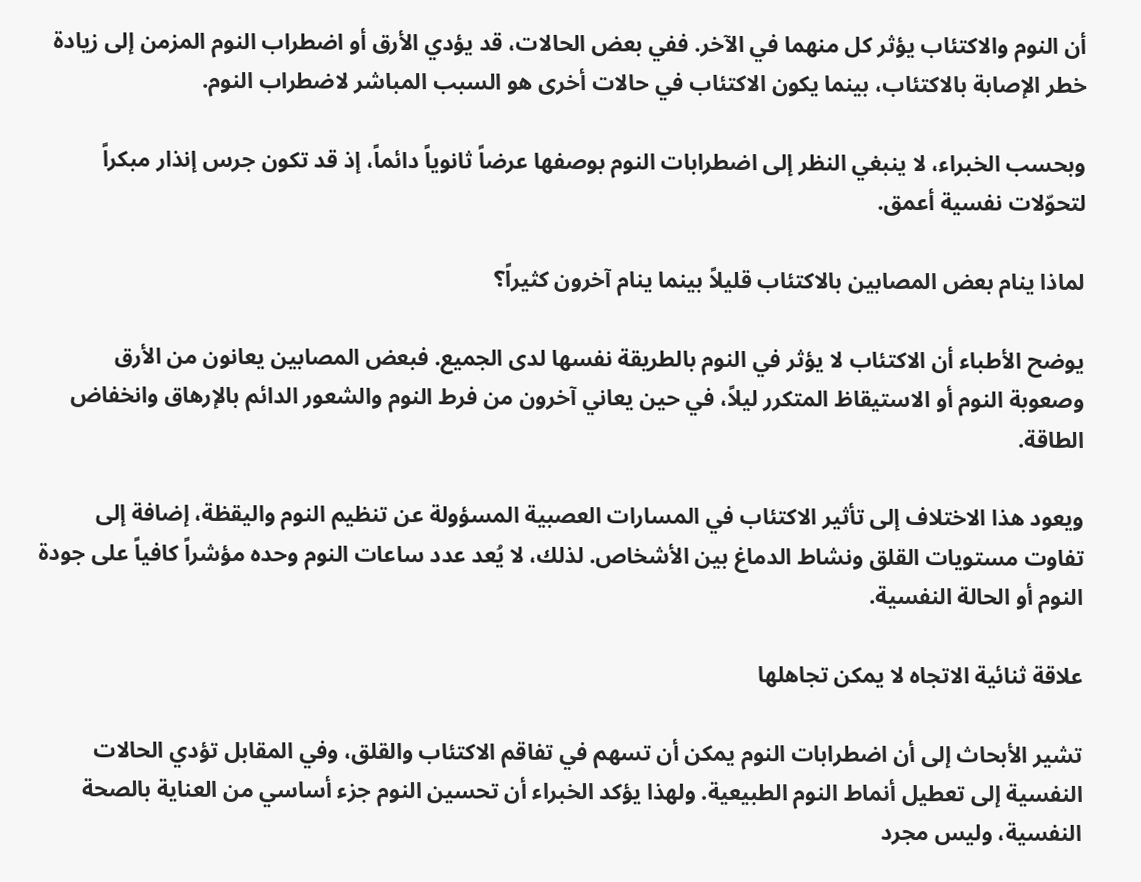أن النوم والاكتئاب يؤثر كل منهما في الآخر. ففي بعض الحالات، قد يؤدي الأرق أو اضطراب النوم المزمن إلى زيادة خطر الإصابة بالاكتئاب، بينما يكون الاكتئاب في حالات أخرى هو السبب المباشر لاضطراب النوم.

وبحسب الخبراء، لا ينبغي النظر إلى اضطرابات النوم بوصفها عرضاً ثانوياً دائماً، إذ قد تكون جرس إنذار مبكراً لتحوّلات نفسية أعمق.

لماذا ينام بعض المصابين بالاكتئاب قليلاً بينما ينام آخرون كثيراً؟

يوضح الأطباء أن الاكتئاب لا يؤثر في النوم بالطريقة نفسها لدى الجميع. فبعض المصابين يعانون من الأرق وصعوبة النوم أو الاستيقاظ المتكرر ليلاً، في حين يعاني آخرون من فرط النوم والشعور الدائم بالإرهاق وانخفاض الطاقة.

ويعود هذا الاختلاف إلى تأثير الاكتئاب في المسارات العصبية المسؤولة عن تنظيم النوم واليقظة، إضافة إلى تفاوت مستويات القلق ونشاط الدماغ بين الأشخاص. لذلك، لا يُعد عدد ساعات النوم وحده مؤشراً كافياً على جودة النوم أو الحالة النفسية.

علاقة ثنائية الاتجاه لا يمكن تجاهلها

تشير الأبحاث إلى أن اضطرابات النوم يمكن أن تسهم في تفاقم الاكتئاب والقلق، وفي المقابل تؤدي الحالات النفسية إلى تعطيل أنماط النوم الطبيعية. ولهذا يؤكد الخبراء أن تحسين النوم جزء أساسي من العناية بالصحة النفسية، وليس مجرد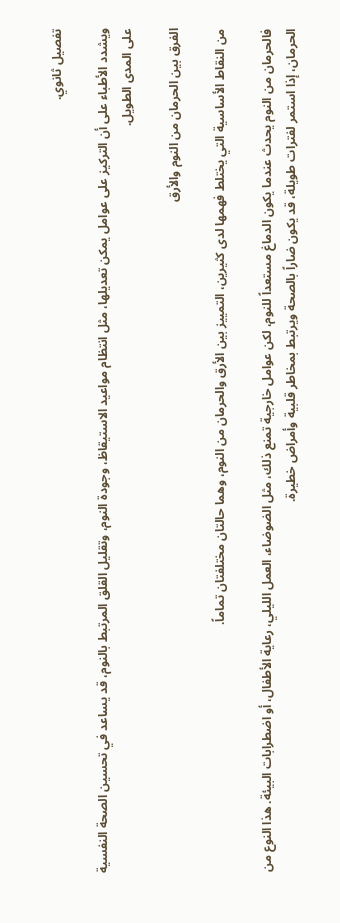تفصيل ثانوي.

ويشدد الأطباء على أن التركيز على عوامل يمكن تعديلها، مثل انتظام مواعيد الاستيقاظ، وجودة النوم، وتقليل القلق المرتبط بالنوم، قد يساعد في تحسين الصحة النفسية على المدى الطويل.

الفرق بين الحرمان من النوم والأرق

من النقاط الأساسية التي يختلط فهمها لدى كثيرين، التمييز بين الأرق والحرمان من النوم، وهما حالتان مختلفتان تماماً.

فالحرمان من النوم يحدث عندما يكون الدماغ مستعداً للنوم، لكن عوامل خارجية تمنع ذلك، مثل الضوضاء، العمل الليلي، رعاية الأطفال، أو اضطرابات البيئة. هذا النوع من الحرمان، إذا استمر لفترات طويلة، قد يكون ضاراً بالصحة ويرتبط بمخاطر قلبية وأمراض خطيرة.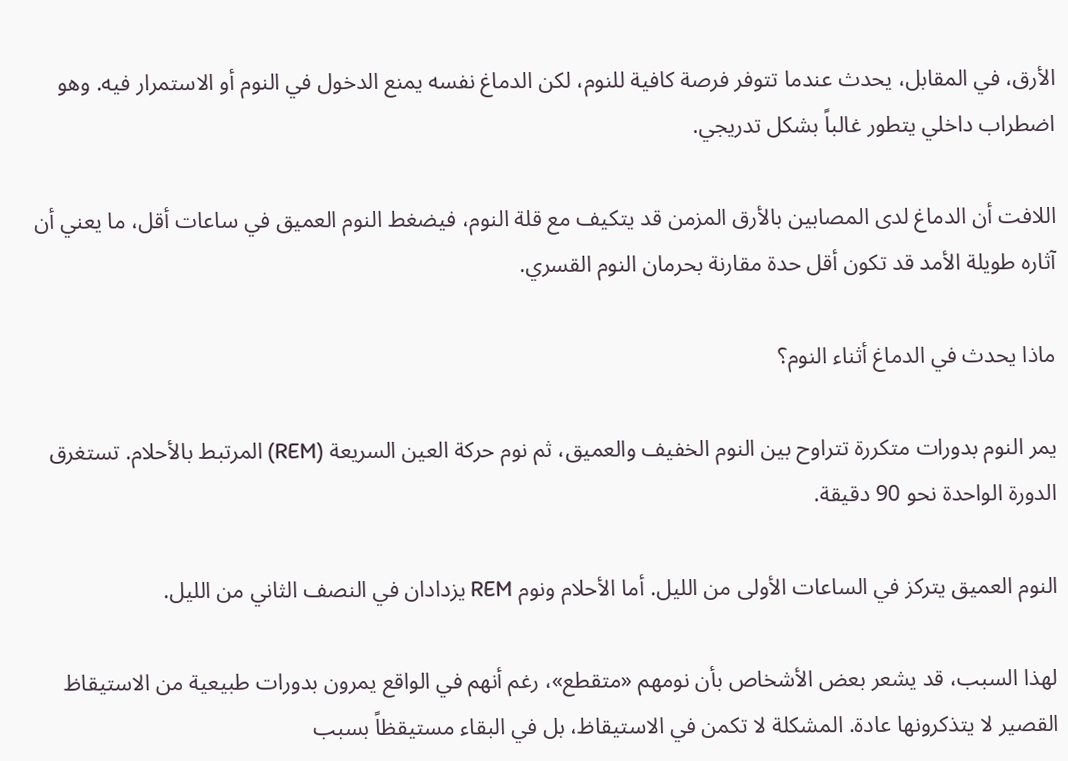الأرق، في المقابل، يحدث عندما تتوفر فرصة كافية للنوم، لكن الدماغ نفسه يمنع الدخول في النوم أو الاستمرار فيه. وهو اضطراب داخلي يتطور غالباً بشكل تدريجي.

اللافت أن الدماغ لدى المصابين بالأرق المزمن قد يتكيف مع قلة النوم، فيضغط النوم العميق في ساعات أقل، ما يعني أن آثاره طويلة الأمد قد تكون أقل حدة مقارنة بحرمان النوم القسري.

ماذا يحدث في الدماغ أثناء النوم؟

يمر النوم بدورات متكررة تتراوح بين النوم الخفيف والعميق، ثم نوم حركة العين السريعة (REM) المرتبط بالأحلام. تستغرق الدورة الواحدة نحو 90 دقيقة.

النوم العميق يتركز في الساعات الأولى من الليل. أما الأحلام ونوم REM يزدادان في النصف الثاني من الليل.

لهذا السبب، قد يشعر بعض الأشخاص بأن نومهم «متقطع»، رغم أنهم في الواقع يمرون بدورات طبيعية من الاستيقاظ القصير لا يتذكرونها عادة. المشكلة لا تكمن في الاستيقاظ، بل في البقاء مستيقظاً بسبب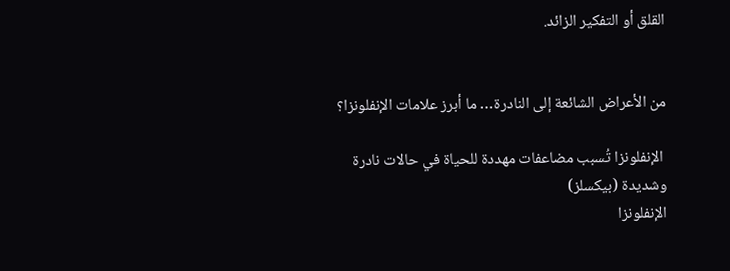القلق أو التفكير الزائد.


من الأعراض الشائعة إلى النادرة… ما أبرز علامات الإنفلونزا؟

 الإنفلونزا تُسبب مضاعفات مهددة للحياة في حالات نادرة وشديدة (بيكسلز)
الإنفلونزا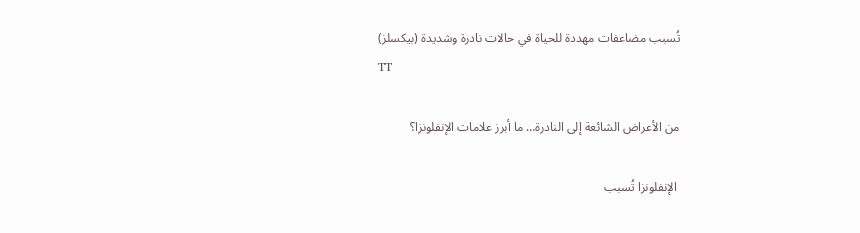تُسبب مضاعفات مهددة للحياة في حالات نادرة وشديدة (بيكسلز)
TT

من الأعراض الشائعة إلى النادرة… ما أبرز علامات الإنفلونزا؟

 الإنفلونزا تُسبب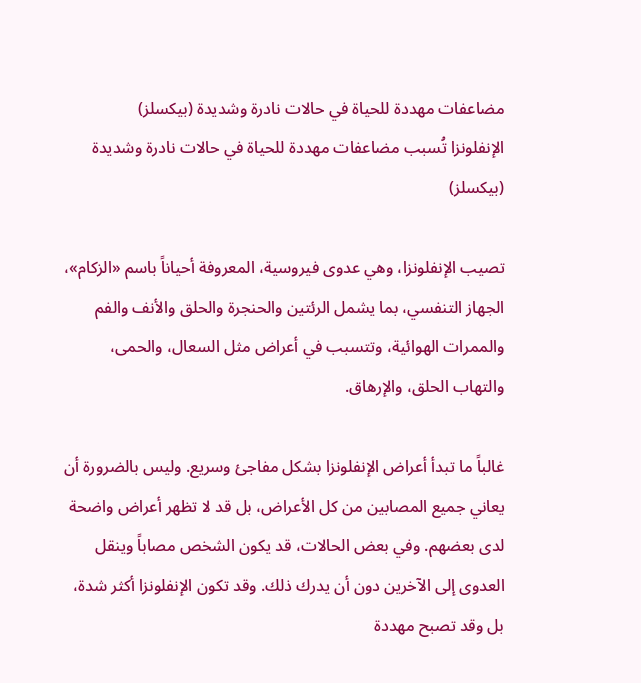مضاعفات مهددة للحياة في حالات نادرة وشديدة (بيكسلز)
الإنفلونزا تُسبب مضاعفات مهددة للحياة في حالات نادرة وشديدة (بيكسلز)

تصيب الإنفلونزا، وهي عدوى فيروسية، المعروفة أحياناً باسم «الزكام»، الجهاز التنفسي، بما يشمل الرئتين والحنجرة والحلق والأنف والفم والممرات الهوائية، وتتسبب في أعراض مثل السعال، والحمى، والتهاب الحلق، والإرهاق.

غالباً ما تبدأ أعراض الإنفلونزا بشكل مفاجئ وسريع. وليس بالضرورة أن يعاني جميع المصابين من كل الأعراض، بل قد لا تظهر أعراض واضحة لدى بعضهم. وفي بعض الحالات، قد يكون الشخص مصاباً وينقل العدوى إلى الآخرين دون أن يدرك ذلك. وقد تكون الإنفلونزا أكثر شدة، بل وقد تصبح مهددة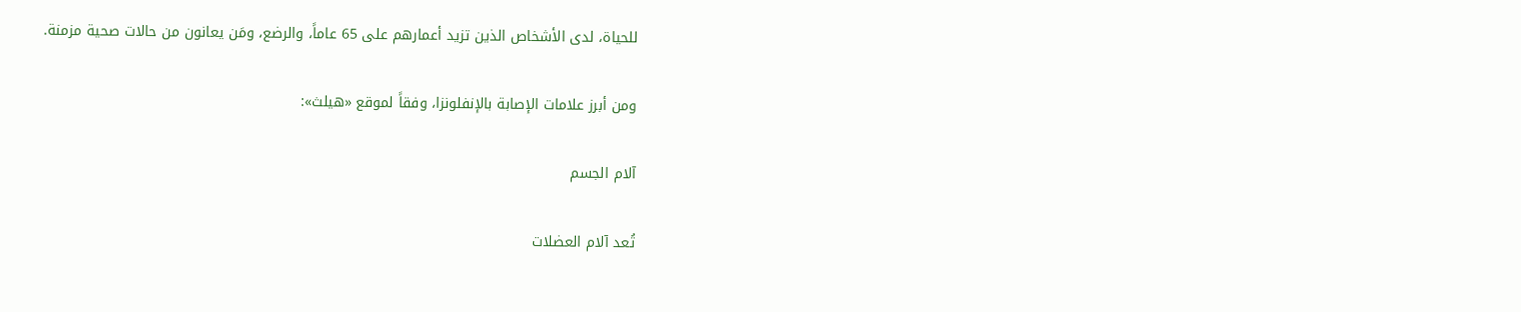للحياة، لدى الأشخاص الذين تزيد أعمارهم على 65 عاماً، والرضع، ومَن يعانون من حالات صحية مزمنة.

ومن أبرز علامات الإصابة بالإنفلونزا، وفقاً لموقع «هيلث»:

آلام الجسم

تُعد آلام العضلات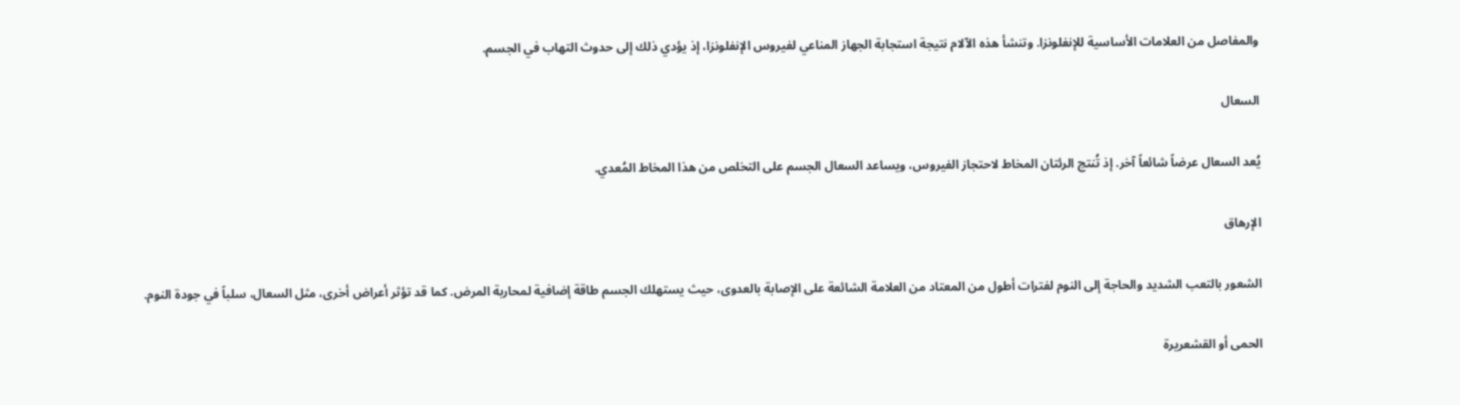والمفاصل من العلامات الأساسية للإنفلونزا. وتنشأ هذه الآلام نتيجة استجابة الجهاز المناعي لفيروس الإنفلونزا، إذ يؤدي ذلك إلى حدوث التهاب في الجسم.

السعال

يُعد السعال عرضاً شائعاً آخر. إذ تُنتج الرئتان المخاط لاحتجاز الفيروس، ويساعد السعال الجسم على التخلص من هذا المخاط المُعدي.

الإرهاق

الشعور بالتعب الشديد والحاجة إلى النوم لفترات أطول من المعتاد من العلامة الشائعة على الإصابة بالعدوى، حيث يستهلك الجسم طاقة إضافية لمحاربة المرض. كما قد تؤثر أعراض أخرى، مثل السعال، سلباً في جودة النوم.

الحمى أو القشعريرة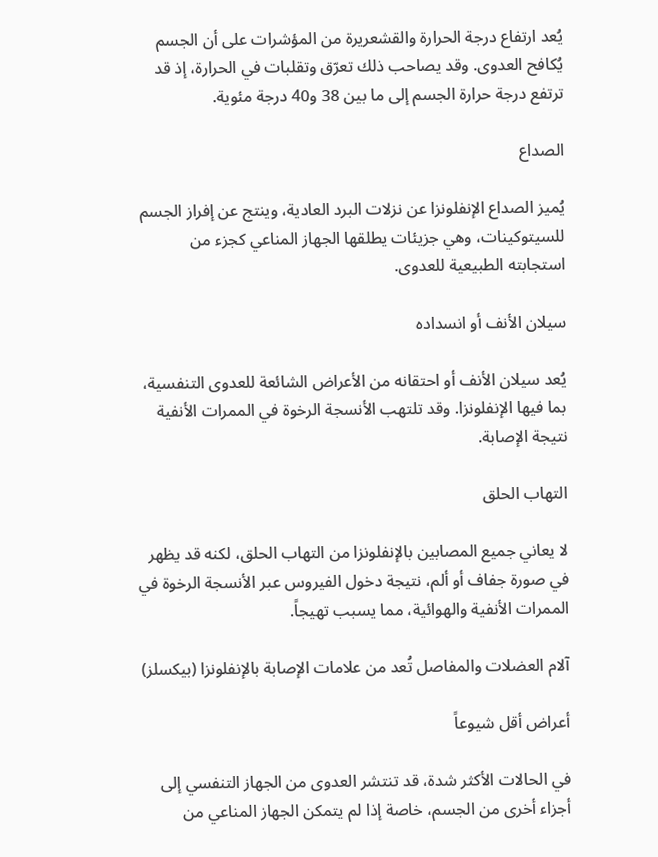يُعد ارتفاع درجة الحرارة والقشعريرة من المؤشرات على أن الجسم يُكافح العدوى. وقد يصاحب ذلك تعرّق وتقلبات في الحرارة، إذ قد ترتفع درجة حرارة الجسم إلى ما بين 38 و40 درجة مئوية.

الصداع

يُميز الصداع الإنفلونزا عن نزلات البرد العادية، وينتج عن إفراز الجسم للسيتوكينات، وهي جزيئات يطلقها الجهاز المناعي كجزء من استجابته الطبيعية للعدوى.

سيلان الأنف أو انسداده

يُعد سيلان الأنف أو احتقانه من الأعراض الشائعة للعدوى التنفسية، بما فيها الإنفلونزا. وقد تلتهب الأنسجة الرخوة في الممرات الأنفية نتيجة الإصابة.

التهاب الحلق

لا يعاني جميع المصابين بالإنفلونزا من التهاب الحلق، لكنه قد يظهر في صورة جفاف أو ألم، نتيجة دخول الفيروس عبر الأنسجة الرخوة في الممرات الأنفية والهوائية، مما يسبب تهيجاً.

آلام العضلات والمفاصل تُعد من علامات الإصابة بالإنفلونزا (بيكسلز)

أعراض أقل شيوعاً

في الحالات الأكثر شدة، قد تنتشر العدوى من الجهاز التنفسي إلى أجزاء أخرى من الجسم، خاصة إذا لم يتمكن الجهاز المناعي من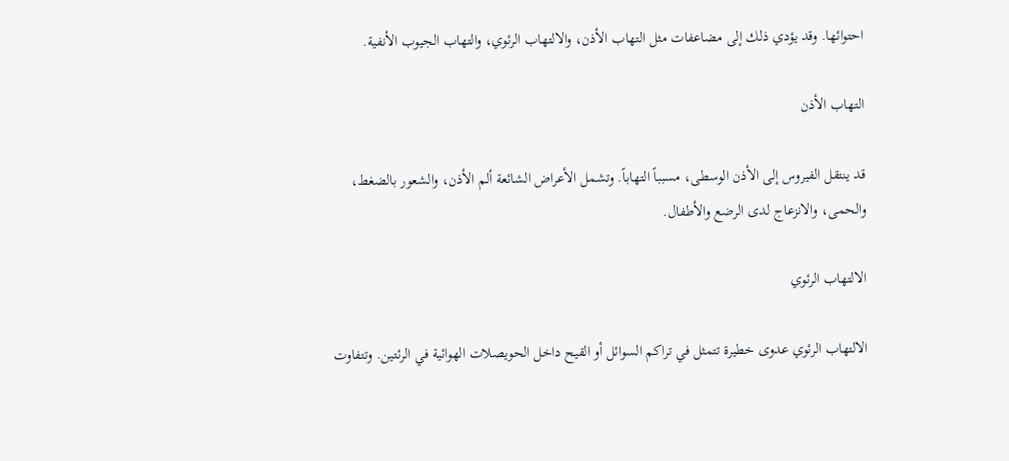احتوائها. وقد يؤدي ذلك إلى مضاعفات مثل التهاب الأذن، والالتهاب الرئوي، والتهاب الجيوب الأنفية.

التهاب الأذن

قد ينتقل الفيروس إلى الأذن الوسطى، مسبباً التهاباً. وتشمل الأعراض الشائعة ألم الأذن، والشعور بالضغط، والحمى، والانزعاج لدى الرضع والأطفال.

الالتهاب الرئوي

الالتهاب الرئوي عدوى خطيرة تتمثل في تراكم السوائل أو القيح داخل الحويصلات الهوائية في الرئتين. وتتفاوت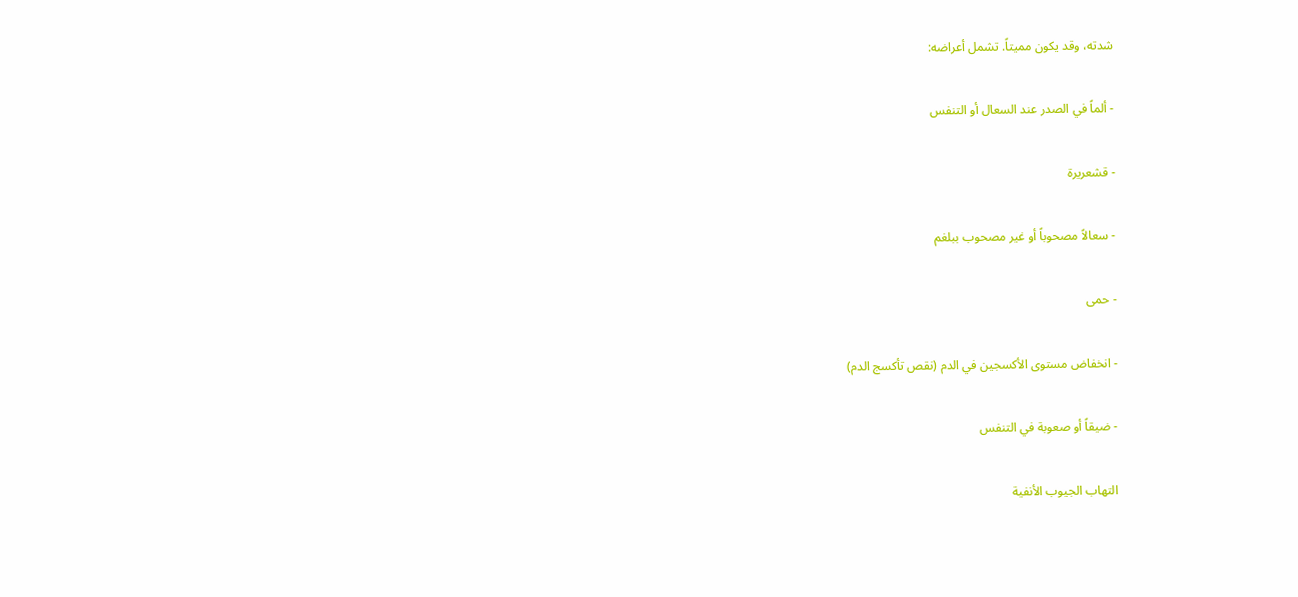شدته، وقد يكون مميتاً. تشمل أعراضه:

- ألماً في الصدر عند السعال أو التنفس

- قشعريرة

- سعالاً مصحوباً أو غير مصحوب ببلغم

- حمى

- انخفاض مستوى الأكسجين في الدم (نقص تأكسج الدم)

- ضيقاً أو صعوبة في التنفس

التهاب الجيوب الأنفية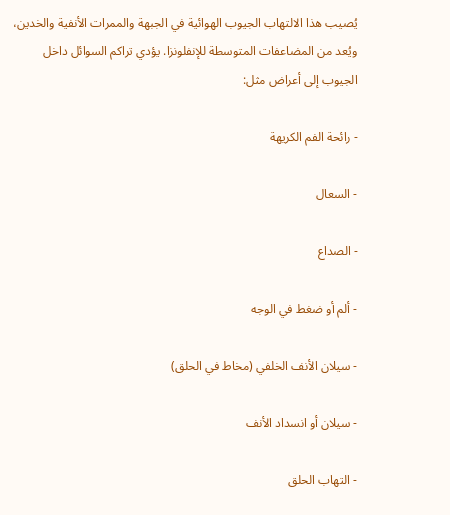يُصيب هذا الالتهاب الجيوب الهوائية في الجبهة والممرات الأنفية والخدين، ويُعد من المضاعفات المتوسطة للإنفلونزا. يؤدي تراكم السوائل داخل الجيوب إلى أعراض مثل:

- رائحة الفم الكريهة

- السعال

- الصداع

- ألم أو ضغط في الوجه

- سيلان الأنف الخلفي (مخاط في الحلق)

- سيلان أو انسداد الأنف

- التهاب الحلق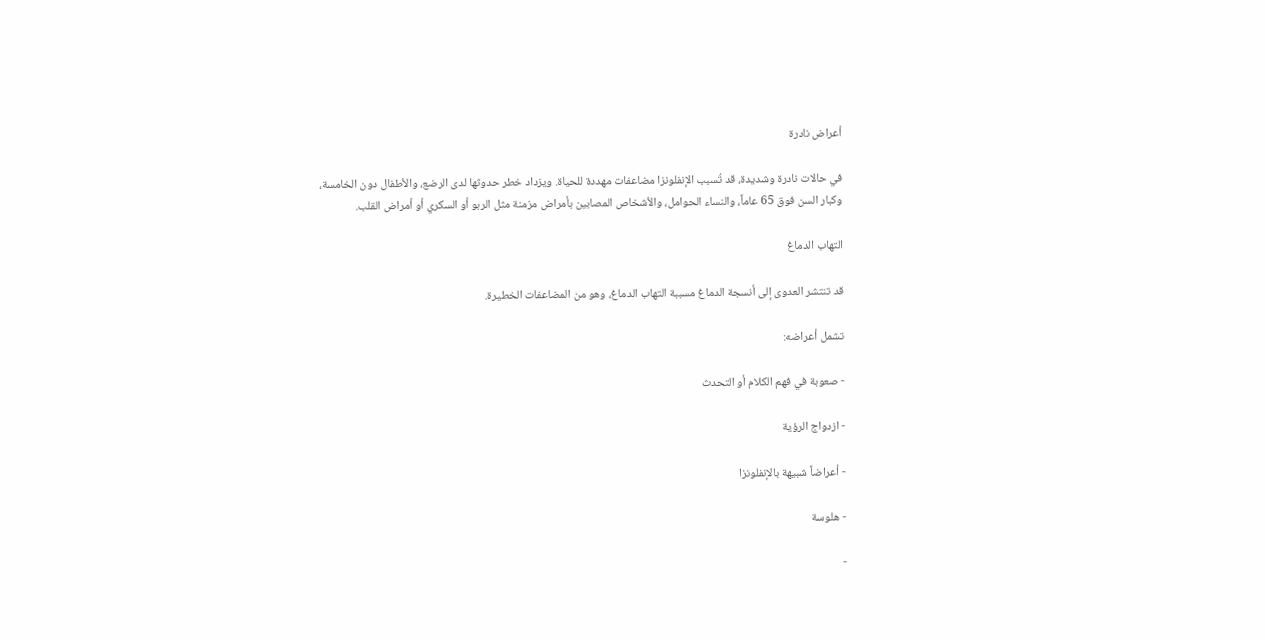أعراض نادرة

في حالات نادرة وشديدة، قد تُسبب الإنفلونزا مضاعفات مهددة للحياة. ويزداد خطر حدوثها لدى الرضع، والأطفال دون الخامسة، وكبار السن فوق 65 عاماً، والنساء الحوامل، والأشخاص المصابين بأمراض مزمنة مثل الربو أو السكري أو أمراض القلب.

التهاب الدماغ

قد تنتشر العدوى إلى أنسجة الدماغ مسببة التهاب الدماغ، وهو من المضاعفات الخطيرة.

تشمل أعراضه:

- صعوبة في فهم الكلام أو التحدث

- ازدواج الرؤية

- أعراضاً شبيهة بالإنفلونزا

- هلوسة

-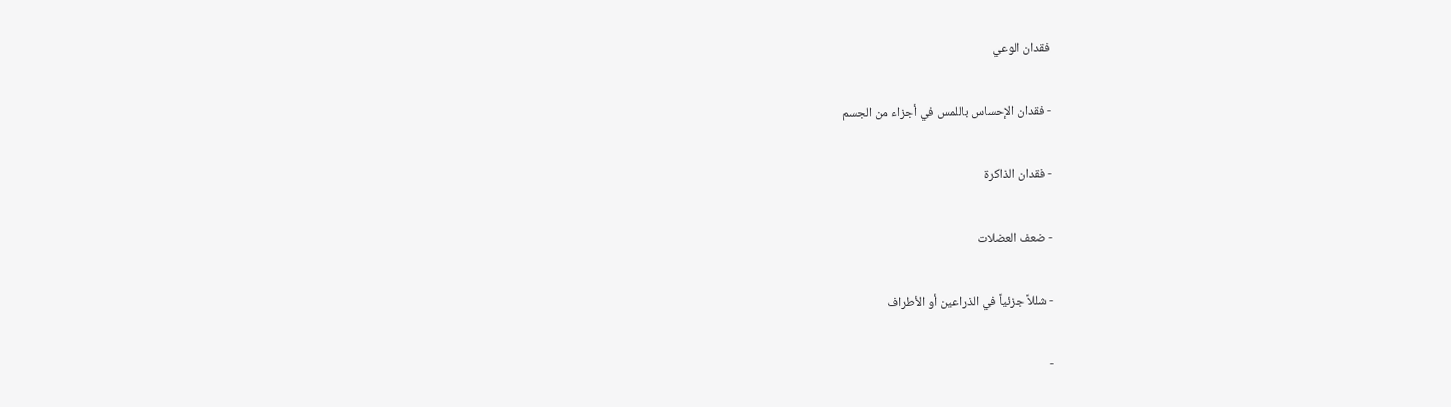فقدان الوعي

- فقدان الإحساس باللمس في أجزاء من الجسم

- فقدان الذاكرة

- ضعف العضلات

- شللاً جزئياً في الذراعين أو الأطراف

-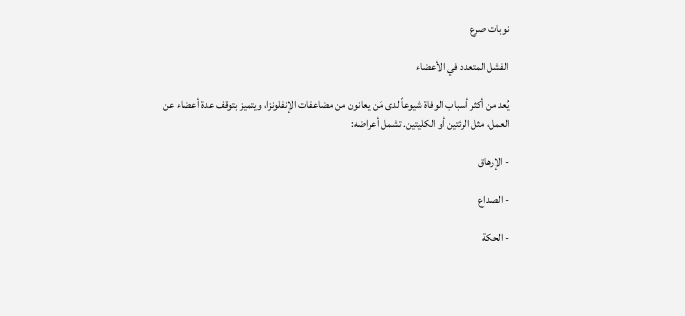نوبات صرع

الفشل المتعدد في الأعضاء

يُعد من أكثر أسباب الوفاة شيوعاً لدى مَن يعانون من مضاعفات الإنفلونزا، ويتميز بتوقف عدة أعضاء عن العمل، مثل الرئتين أو الكليتين. تشمل أعراضه:

- الإرهاق

- الصداع

- الحكة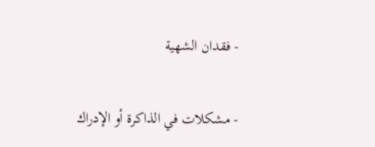- فقدان الشهية

- مشكلات في الذاكرة أو الإدراك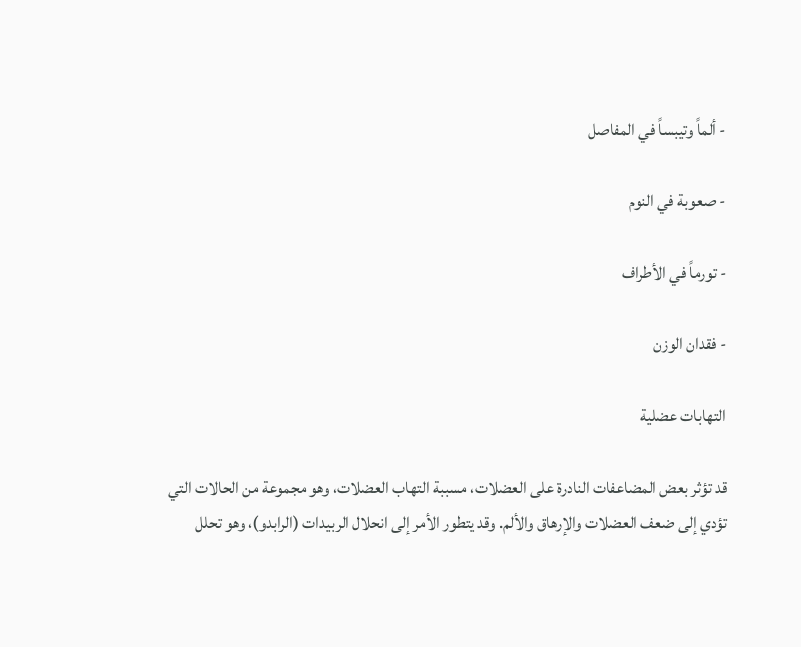- ألماً وتيبساً في المفاصل

- صعوبة في النوم

- تورماً في الأطراف

- فقدان الوزن

التهابات عضلية

قد تؤثر بعض المضاعفات النادرة على العضلات، مسببة التهاب العضلات، وهو مجموعة من الحالات التي تؤدي إلى ضعف العضلات والإرهاق والألم. وقد يتطور الأمر إلى انحلال الربيدات (الرابدو)، وهو تحلل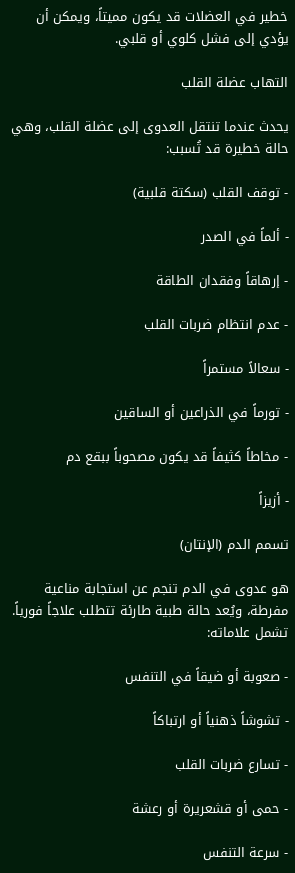خطير في العضلات قد يكون مميتاً، ويمكن أن يؤدي إلى فشل كلوي أو قلبي.

التهاب عضلة القلب

يحدث عندما تنتقل العدوى إلى عضلة القلب، وهي حالة خطيرة قد تُسبب:

- توقف القلب (سكتة قلبية)

- ألماً في الصدر

- إرهاقاً وفقدان الطاقة

- عدم انتظام ضربات القلب

- سعالاً مستمراً

- تورماً في الذراعين أو الساقين

- مخاطاً كثيفاً قد يكون مصحوباً ببقع دم

- أزيزاً

تسمم الدم (الإنتان)

هو عدوى في الدم تنجم عن استجابة مناعية مفرطة، ويُعد حالة طبية طارئة تتطلب علاجاً فورياً. تشمل علاماته:

- صعوبة أو ضيقاً في التنفس

- تشوشاً ذهنياً أو ارتباكاً

- تسارع ضربات القلب

- حمى أو قشعريرة أو رعشة

- سرعة التنفس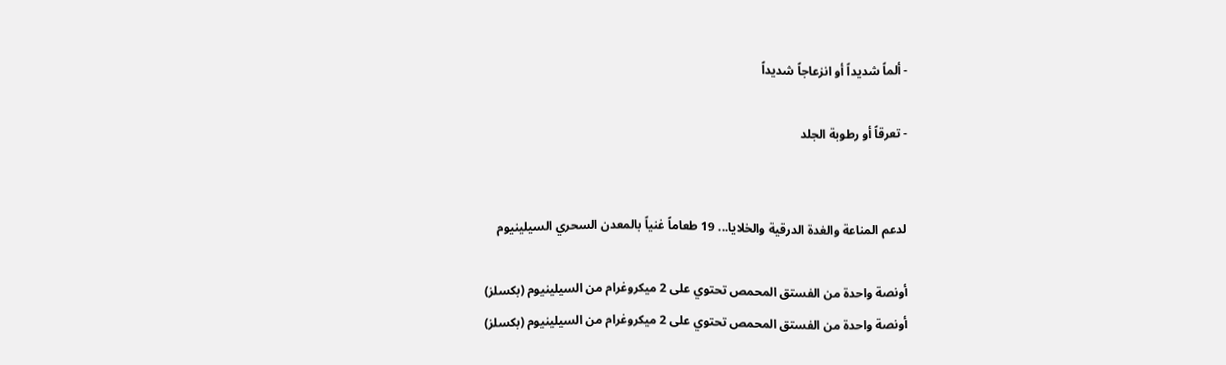- ألماً شديداً أو انزعاجاً شديداً

- تعرقاً أو رطوبة الجلد


لدعم المناعة والغدة الدرقية والخلايا... 19 طعاماً غنياً بالمعدن السحري السيلينيوم

أونصة واحدة من الفستق المحمص تحتوي على 2 ميكروغرام من السيلينيوم (بكسلز)
أونصة واحدة من الفستق المحمص تحتوي على 2 ميكروغرام من السيلينيوم (بكسلز)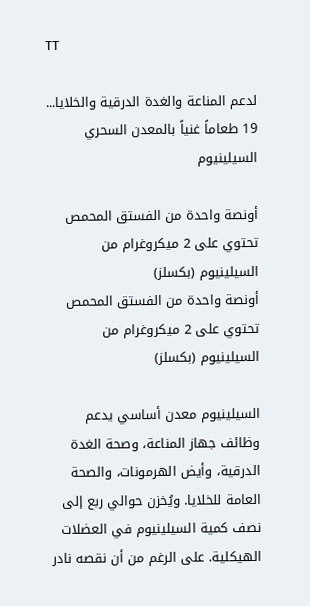TT

لدعم المناعة والغدة الدرقية والخلايا... 19 طعاماً غنياً بالمعدن السحري السيلينيوم

أونصة واحدة من الفستق المحمص تحتوي على 2 ميكروغرام من السيلينيوم (بكسلز)
أونصة واحدة من الفستق المحمص تحتوي على 2 ميكروغرام من السيلينيوم (بكسلز)

السيلينيوم معدن أساسي يدعم وظائف جهاز المناعة، وصحة الغدة الدرقية، وأيض الهرمونات، والصحة العامة للخلايا. ويُخزن حوالي ربع إلى نصف كمية السيلينيوم في العضلات الهيكلية. على الرغم من أن نقصه نادر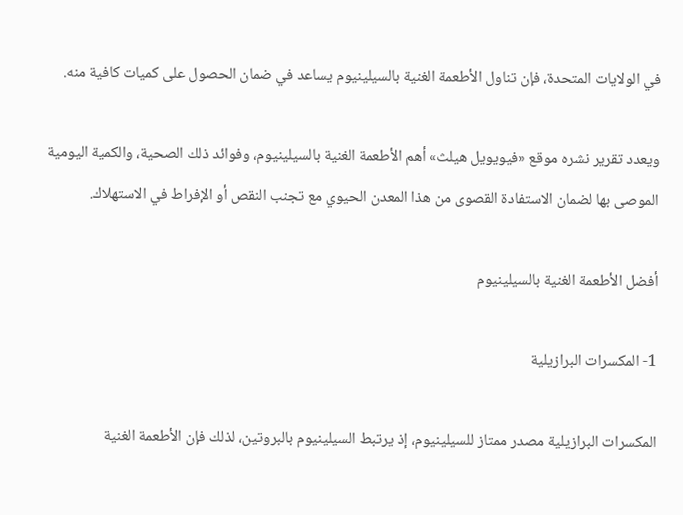في الولايات المتحدة، فإن تناول الأطعمة الغنية بالسيلينيوم يساعد في ضمان الحصول على كميات كافية منه.

ويعدد تقرير نشره موقع «فيويويل هيلث» أهم الأطعمة الغنية بالسيلينيوم، وفوائد ذلك الصحية، والكمية اليومية الموصى بها لضمان الاستفادة القصوى من هذا المعدن الحيوي مع تجنب النقص أو الإفراط في الاستهلاك.

أفضل الأطعمة الغنية بالسيلينيوم

1- المكسرات البرازيلية

المكسرات البرازيلية مصدر ممتاز للسيلينيوم، إذ يرتبط السيلينيوم بالبروتين، لذلك فإن الأطعمة الغنية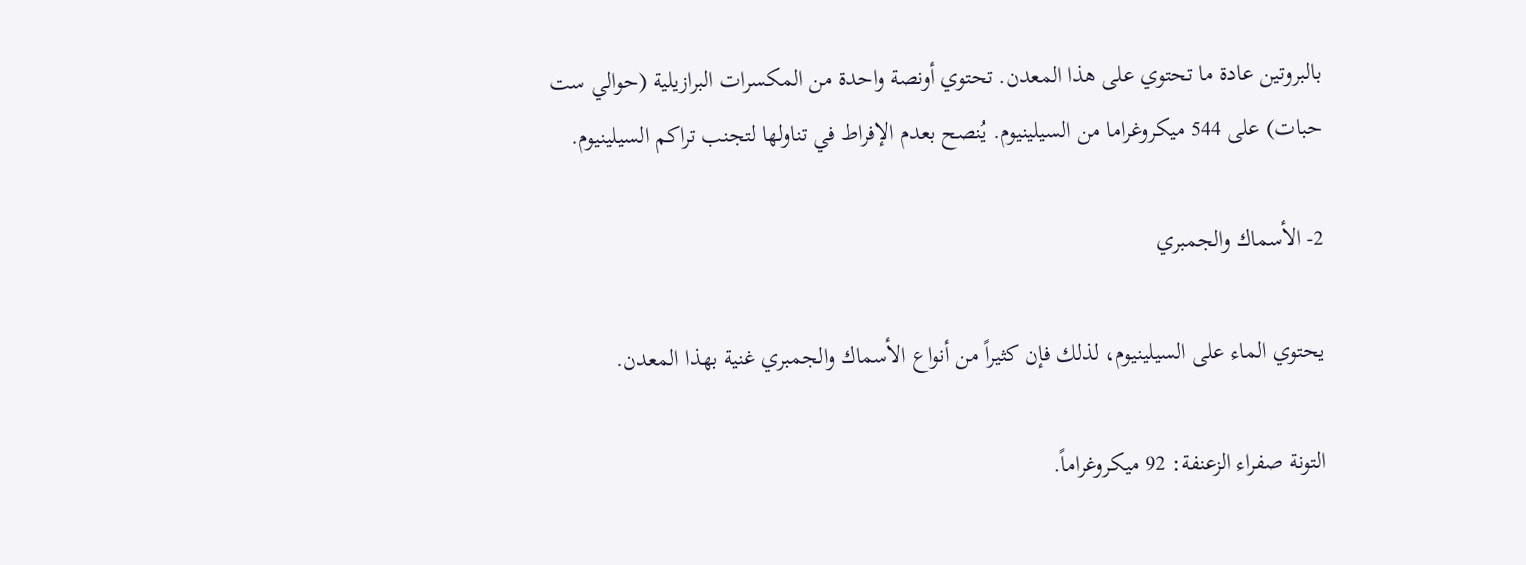بالبروتين عادة ما تحتوي على هذا المعدن. تحتوي أونصة واحدة من المكسرات البرازيلية (حوالي ست حبات) على 544 ميكروغراما من السيلينيوم. يُنصح بعدم الإفراط في تناولها لتجنب تراكم السيلينيوم.

2- الأسماك والجمبري

يحتوي الماء على السيلينيوم، لذلك فإن كثيراً من أنواع الأسماك والجمبري غنية بهذا المعدن.

التونة صفراء الزعنفة: 92 ميكروغراماً.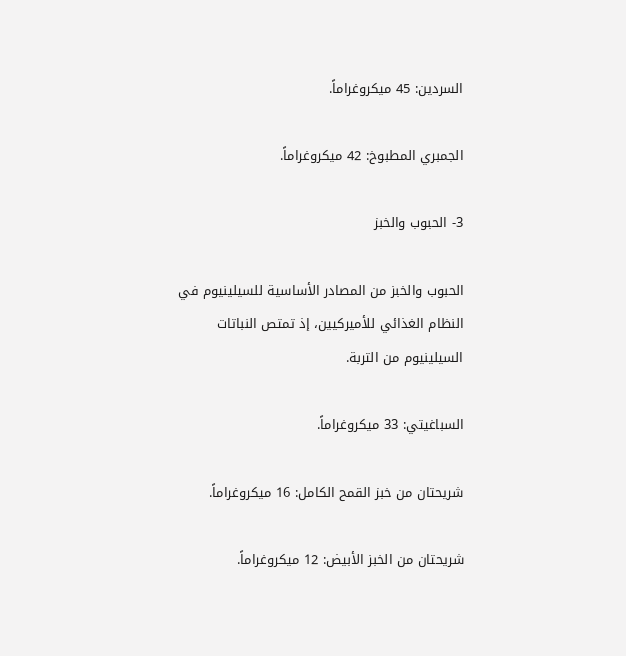السردين: 45 ميكروغراماً.

الجمبري المطبوخ: 42 ميكروغراماً.

3- الحبوب والخبز

الحبوب والخبز من المصادر الأساسية للسيلينيوم في النظام الغذائي للأميركيين، إذ تمتص النباتات السيلينيوم من التربة.

السباغيتي: 33 ميكروغراماً.

شريحتان من خبز القمح الكامل: 16 ميكروغراماً.

شريحتان من الخبز الأبيض: 12 ميكروغراماً.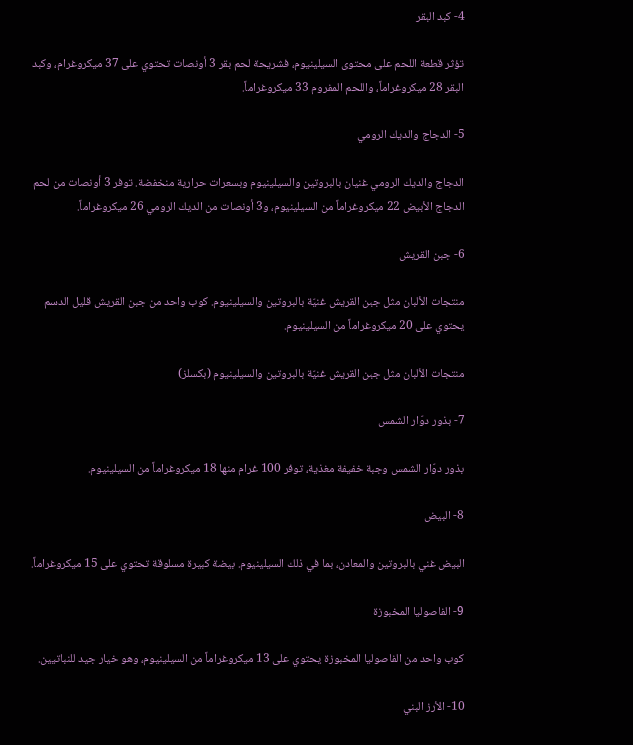4- كبد البقر

تؤثر قطعة اللحم على محتوى السيلينيوم، فشريحة لحم بقر 3 أونصات تحتوي على 37 ميكروغرام، وكبد البقر 28 ميكروغراماً، واللحم المفروم 33 ميكروغراماً.

5- الدجاج والديك الرومي

الدجاج والديك الرومي غنيان بالبروتين والسيلينيوم وبسعرات حرارية منخفضة. توفر 3 أونصات من لحم الدجاج الأبيض 22 ميكروغراماً من السيلينيوم، و3 أونصات من الديك الرومي 26 ميكروغراماً.

6- جبن القريش

منتجات الألبان مثل جبن القريش غنيّة بالبروتين والسيلينيوم. كوب واحد من جبن القريش قليل الدسم يحتوي على 20 ميكروغراماً من السيلينيوم.

منتجات الألبان مثل جبن القريش غنيّة بالبروتين والسيلينيوم (بكسلز)

7- بذور دوّار الشمس

بذور دوّار الشمس وجبة خفيفة مغذية، توفر 100 غرام منها 18 ميكروغراماً من السيلينيوم.

8- البيض

البيض غني بالبروتين والمعادن، بما في ذلك السيلينيوم. بيضة كبيرة مسلوقة تحتوي على 15 ميكروغراماً.

9- الفاصوليا المخبوزة

كوب واحد من الفاصوليا المخبوزة يحتوي على 13 ميكروغراماً من السيلينيوم، وهو خيار جيد للنباتيين.

10- الأرز البني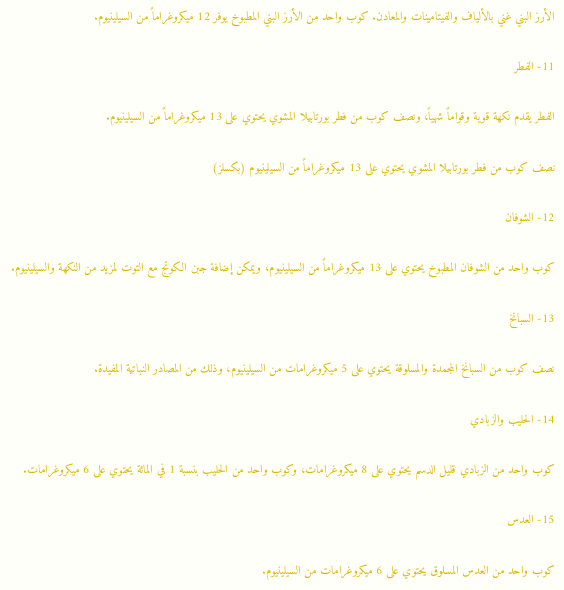الأرز البني غني بالألياف والفيتامينات والمعادن. كوب واحد من الأرز البني المطبوخ يوفر 12 ميكروغراماً من السيلينيوم.

11- الفطر

الفطر يقدم نكهة قوية وقواماً شهياً، ونصف كوب من فطر بورتابيلا المشوي يحتوي على 13 ميكروغراماً من السيلينيوم.

نصف كوب من فطر بورتابيلا المشوي يحتوي على 13 ميكروغراماً من السيلينيوم (بكسلز)

12- الشوفان

كوب واحد من الشوفان المطبوخ يحتوي على 13 ميكروغراماً من السيلينيوم، ويمكن إضافة جبن الكوتج مع التوت لمزيد من النكهة والسيلينيوم.

13- السبانخ

نصف كوب من السبانخ المجمدة والمسلوقة يحتوي على 5 ميكروغرامات من السيلينيوم، وذلك من المصادر النباتية المفيدة.

14- الحليب والزبادي

كوب واحد من الزبادي قليل الدسم يحتوي على 8 ميكروغرامات، وكوب واحد من الحليب بنسبة 1 في المائة يحتوي على 6 ميكروغرامات.

15- العدس

كوب واحد من العدس المسلوق يحتوي على 6 ميكروغرامات من السيلينيوم.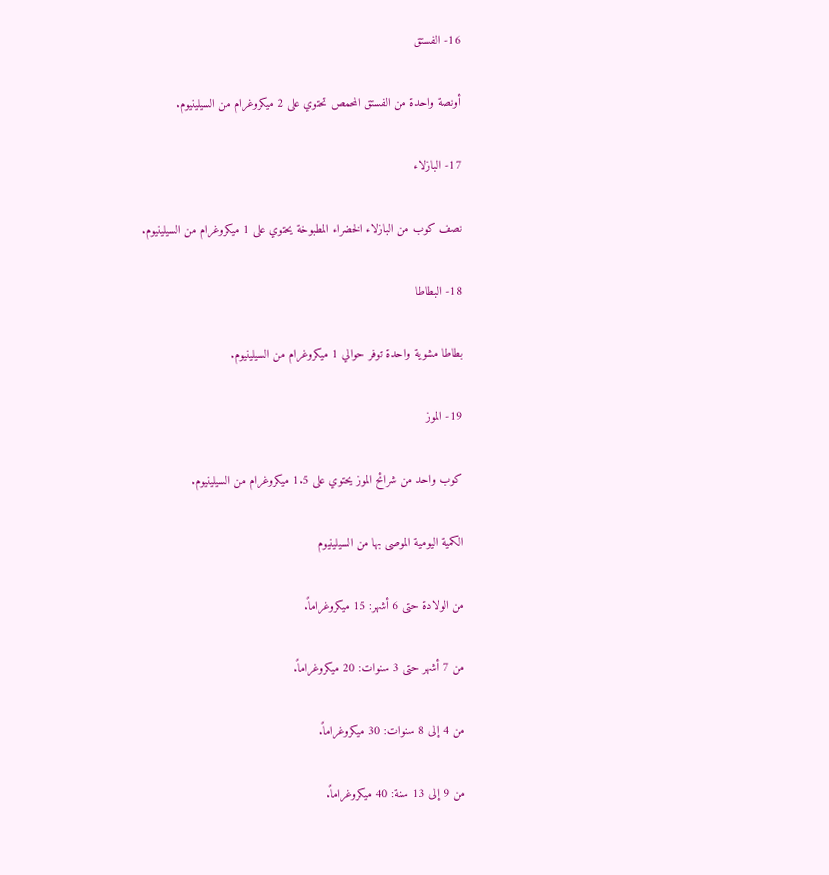16- الفستق

أونصة واحدة من الفستق المحمص تحتوي على 2 ميكروغرام من السيلينيوم.

17- البازلاء

نصف كوب من البازلاء الخضراء المطبوخة يحتوي على 1 ميكروغرام من السيلينيوم.

18- البطاطا

بطاطا مشوية واحدة توفر حوالي 1 ميكروغرام من السيلينيوم.

19- الموز

كوب واحد من شرائح الموز يحتوي على 1.5 ميكروغرام من السيلينيوم.

الكمية اليومية الموصى بها من السيلينيوم

من الولادة حتى 6 أشهر: 15 ميكروغراماً.

من 7 أشهر حتى 3 سنوات: 20 ميكروغراماً.

من 4 إلى 8 سنوات: 30 ميكروغراماً.

من 9 إلى 13 سنة: 40 ميكروغراماً.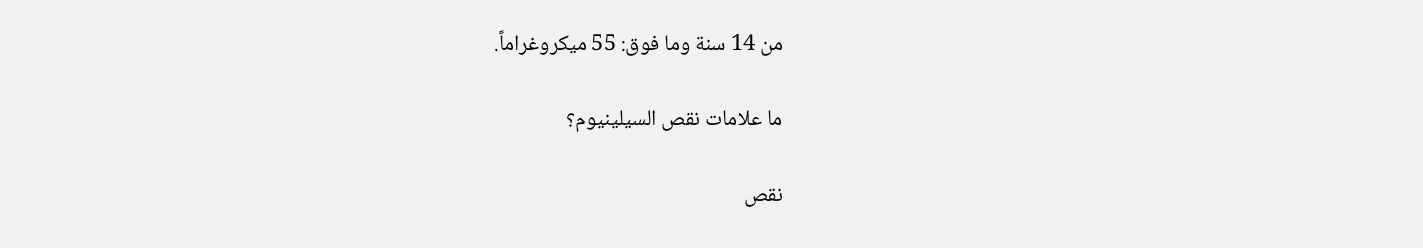من 14 سنة وما فوق: 55 ميكروغراماً.

ما علامات نقص السيلينيوم؟

نقص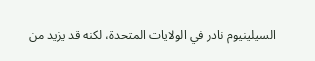السيلينيوم نادر في الولايات المتحدة، لكنه قد يزيد من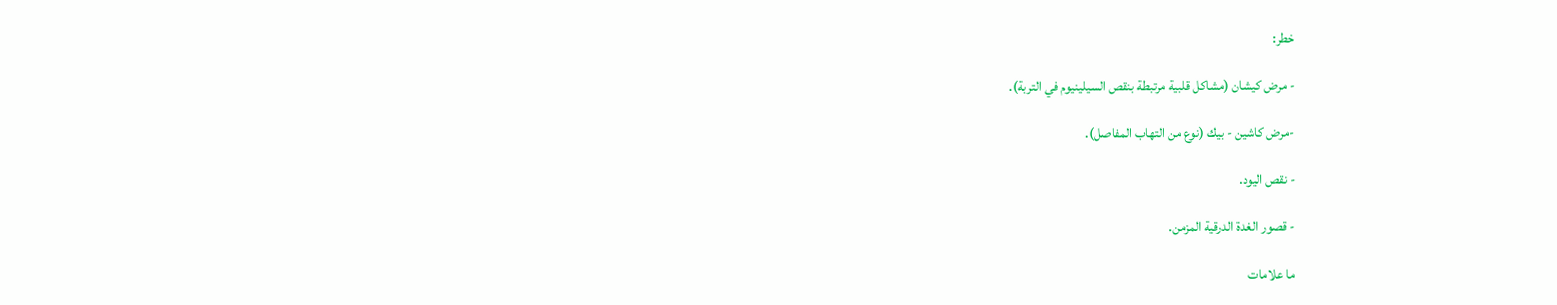خطر:

- مرض كيشان (مشاكل قلبية مرتبطة بنقص السيلينيوم في التربة).

-مرض كاشين - بيك (نوع من التهاب المفاصل).

- نقص اليود.

- قصور الغدة الدرقية المزمن.

ما علامات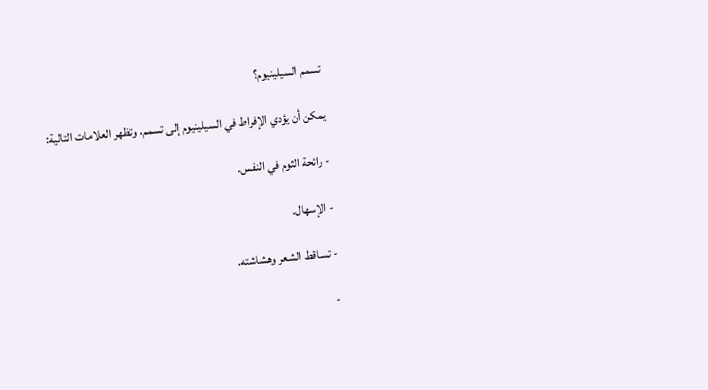تسمم السيلينيوم؟

يمكن أن يؤدي الإفراط في السيلينيوم إلى تسمم، وتظهر العلامات التالية:

- رائحة الثوم في النفس.

- الإسهال.

- تساقط الشعر وهشاشته.

-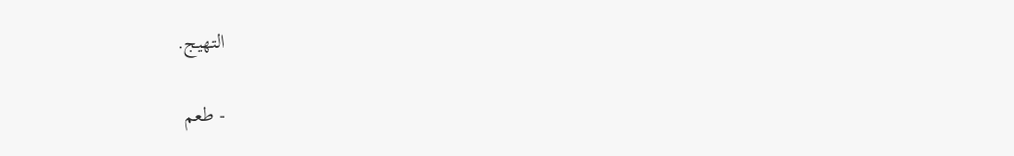التهيج.

- طعم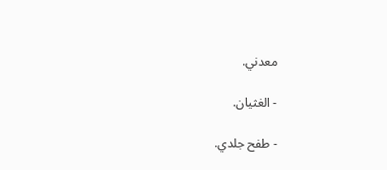معدني.

- الغثيان.

- طفح جلدي.